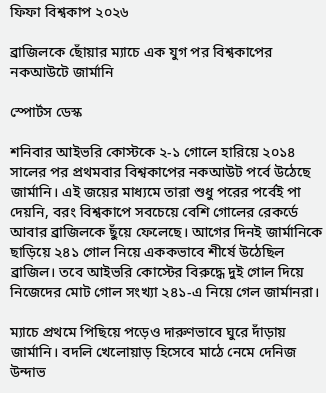ফিফা বিশ্বকাপ ২০২৬

ব্রাজিলকে ছোঁয়ার ম্যাচে এক যুগ পর বিশ্বকাপের নকআউটে জার্মানি

স্পোর্টস ডেস্ক

শনিবার আইভরি কোস্টকে ২-১ গোলে হারিয়ে ২০১৪ সালের পর প্রথমবার বিশ্বকাপের নকআউট পর্বে উঠেছে জার্মানি। এই জয়ের মাধ্যমে তারা শুধু পরের পর্বেই পা দেয়নি, বরং বিশ্বকাপে সবচেয়ে বেশি গোলের রেকর্ডে আবার ব্রাজিলকে ছুঁয়ে ফেলেছে। আগের দিনই জার্মানিকে ছাড়িয়ে ২৪১ গোল নিয়ে এককভাবে শীর্ষে উঠেছিল ব্রাজিল। তবে আইভরি কোস্টের বিরুদ্ধে দুই গোল দিয়ে নিজেদের মোট গোল সংখ্যা ২৪১-এ নিয়ে গেল জার্মানরা।

ম্যাচে প্রথমে পিছিয়ে পড়েও দারুণভাবে ঘুরে দাঁড়ায় জার্মানি। বদলি খেলোয়াড় হিসেবে মাঠে নেমে দেনিজ উন্দাভ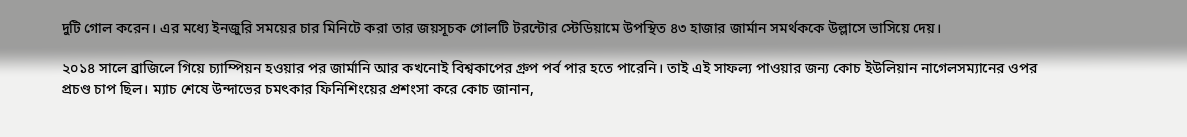দুটি গোল করেন। এর মধ্যে ইনজুরি সময়ের চার মিনিটে করা তার জয়সূচক গোলটি টরন্টোর স্টেডিয়ামে উপস্থিত ৪৩ হাজার জার্মান সমর্থককে উল্লাসে ভাসিয়ে দেয়।

২০১৪ সালে ব্রাজিলে গিয়ে চ্যাম্পিয়ন হওয়ার পর জার্মানি আর কখনোই বিশ্বকাপের গ্রুপ পর্ব পার হতে পারেনি। তাই এই সাফল্য পাওয়ার জন্য কোচ ইউলিয়ান নাগেলসম্যানের ওপর প্রচণ্ড চাপ ছিল। ম্যাচ শেষে উন্দাভের চমৎকার ফিনিশিংয়ের প্রশংসা করে কোচ জানান,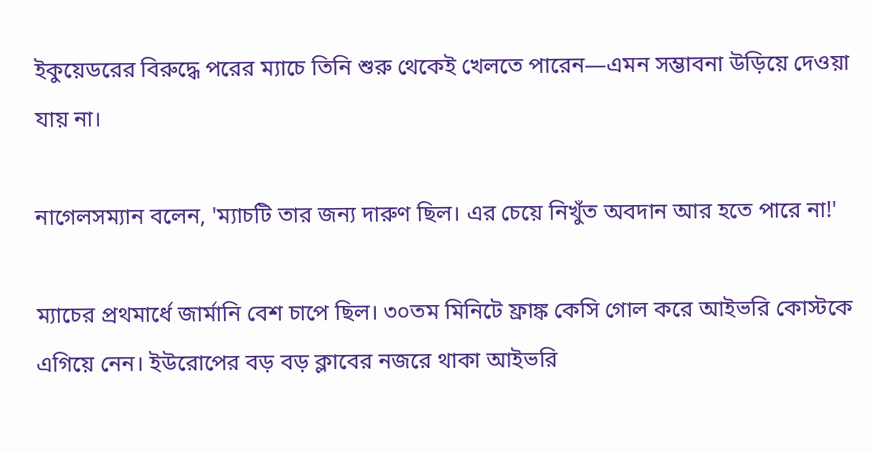ইকুয়েডরের বিরুদ্ধে পরের ম্যাচে তিনি শুরু থেকেই খেলতে পারেন—এমন সম্ভাবনা উড়িয়ে দেওয়া যায় না।

নাগেলসম্যান বলেন, 'ম্যাচটি তার জন্য দারুণ ছিল। এর চেয়ে নিখুঁত অবদান আর হতে পারে না!'

ম্যাচের প্রথমার্ধে জার্মানি বেশ চাপে ছিল। ৩০তম মিনিটে ফ্রাঙ্ক কেসি গোল করে আইভরি কোস্টকে এগিয়ে নেন। ইউরোপের বড় বড় ক্লাবের নজরে থাকা আইভরি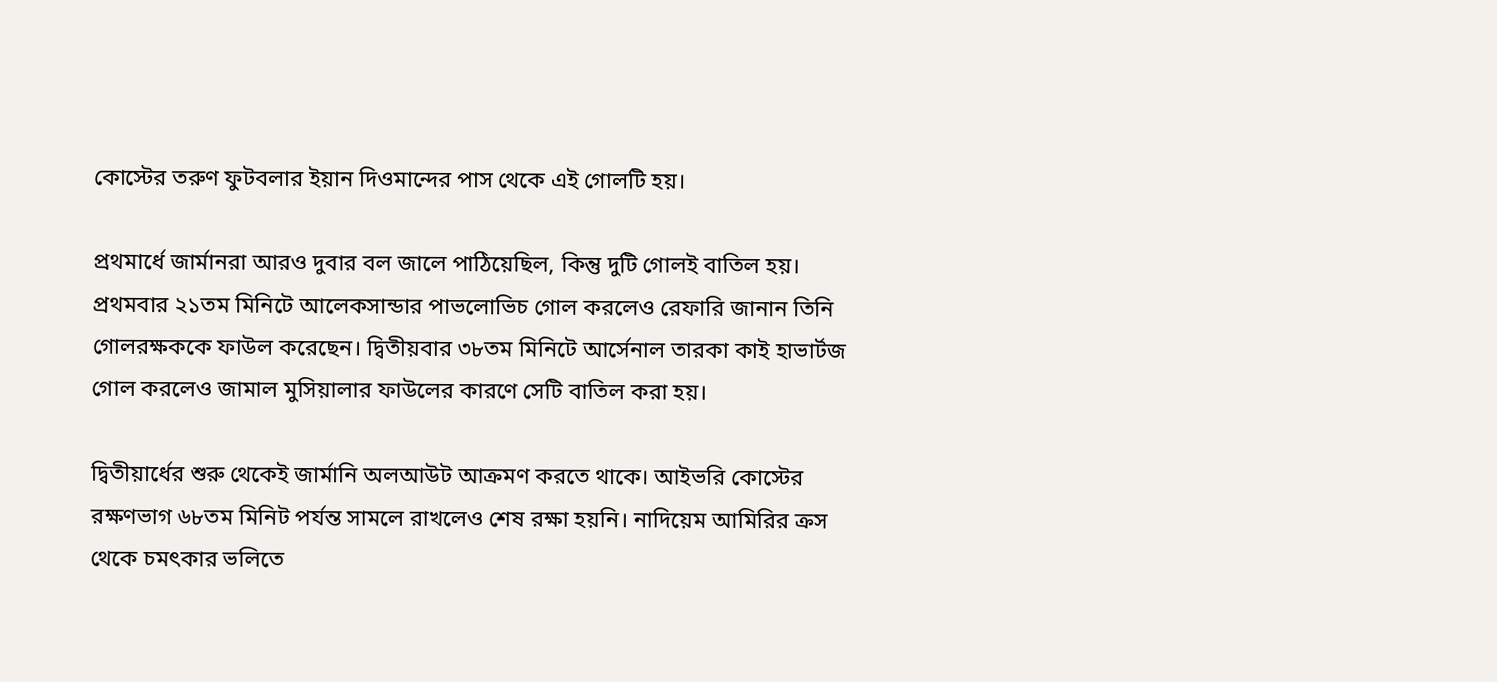কোস্টের তরুণ ফুটবলার ইয়ান দিওমান্দের পাস থেকে এই গোলটি হয়।

প্রথমার্ধে জার্মানরা আরও দুবার বল জালে পাঠিয়েছিল, কিন্তু দুটি গোলই বাতিল হয়। প্রথমবার ২১তম মিনিটে আলেকসান্ডার পাভলোভিচ গোল করলেও রেফারি জানান তিনি গোলরক্ষককে ফাউল করেছেন। দ্বিতীয়বার ৩৮তম মিনিটে আর্সেনাল তারকা কাই হাভার্টজ গোল করলেও জামাল মুসিয়ালার ফাউলের কারণে সেটি বাতিল করা হয়।

দ্বিতীয়ার্ধের শুরু থেকেই জার্মানি অলআউট আক্রমণ করতে থাকে। আইভরি কোস্টের রক্ষণভাগ ৬৮তম মিনিট পর্যন্ত সামলে রাখলেও শেষ রক্ষা হয়নি। নাদিয়েম আমিরির ক্রস থেকে চমৎকার ভলিতে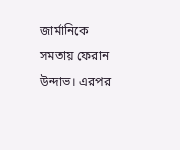জার্মানিকে সমতায় ফেরান উন্দাভ। এরপর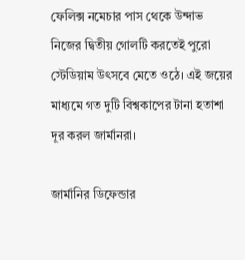ফেলিক্স নমেচার পাস থেকে উন্দাভ নিজের দ্বিতীয় গোলটি করতেই পুরো স্টেডিয়াম উৎসবে মেতে ওঠে। এই জয়ের মাধ্যমে গত দুটি বিশ্বকাপের টানা হতাশা দূর করল জার্মানরা।

জার্মানির ডিফেন্ডার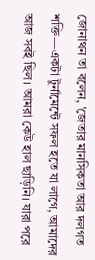জোনাথন তা বলেন, 'জেতার মানসিকতা আর দলগত শক্তি—একটা টুর্নামেন্টে সফল হতে যা লাগে, আমাদের আজ সবই ছিল। আমরা কেউ হাল ছাড়িনি। যারা পরে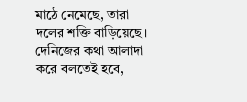মাঠে নেমেছে, তারা দলের শক্তি বাড়িয়েছে। দেনিজের কথা আলাদা করে বলতেই হবে,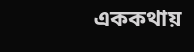এককথায়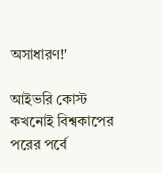অসাধারণ!'

আইভরি কোস্ট কখনোই বিশ্বকাপের পরের পর্বে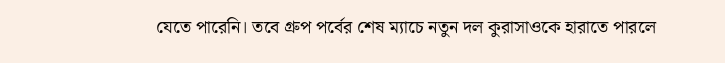যেতে পারেনি। তবে গ্রুপ পর্বের শেষ ম্যাচে নতুন দল কুরাসাওকে হারাতে পারলে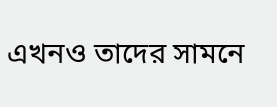এখনও তাদের সামনে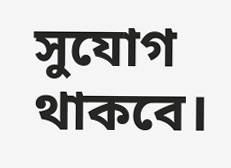সুযোগ থাকবে।